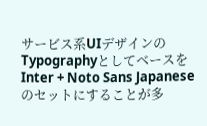サービス系UIデザインのTypographyとしてベースをInter + Noto Sans Japaneseのセットにすることが多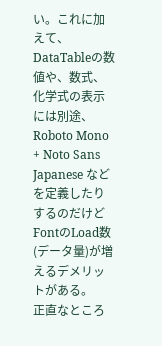い。これに加えて、DataTableの数値や、数式、化学式の表示には別途、Roboto Mono + Noto Sans Japanese などを定義したりするのだけどFontのLoad数(データ量)が増えるデメリットがある。
正直なところ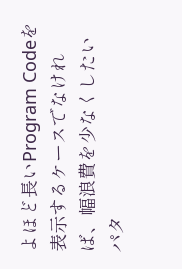よほど長いProgram Codeを表示するケースでなければ、幅浪費を少なくしたいパタ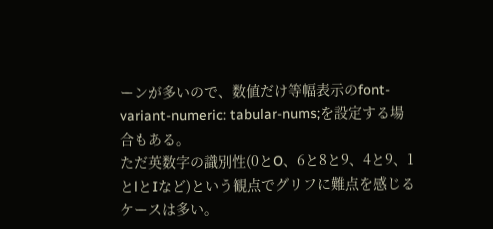ーンが多いので、数値だけ等幅表示のfont-variant-numeric: tabular-nums;を設定する場合もある。
ただ英数字の識別性(0とO、6と8と9、4と9、1とlとIなど)という観点でグリフに難点を感じるケースは多い。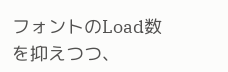フォントのLoad数を抑えつつ、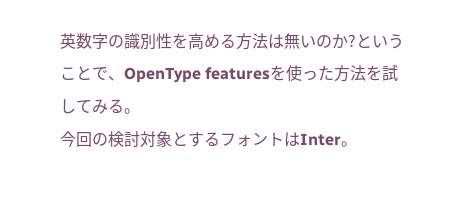英数字の識別性を高める方法は無いのか?ということで、OpenType featuresを使った方法を試してみる。
今回の検討対象とするフォントはInter。